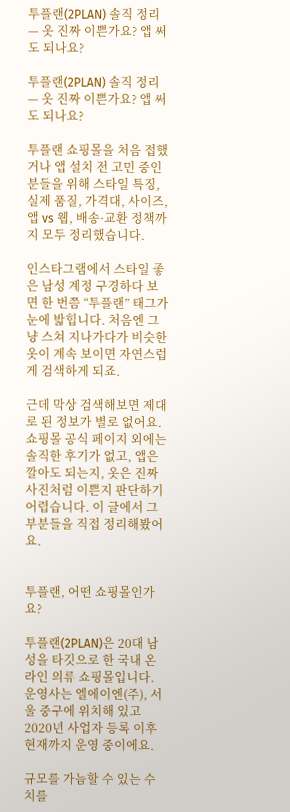투플랜(2PLAN) 솔직 정리 — 옷 진짜 이쁜가요? 앱 써도 되나요?

투플랜(2PLAN) 솔직 정리 — 옷 진짜 이쁜가요? 앱 써도 되나요?

투플랜 쇼핑몰을 처음 접했거나 앱 설치 전 고민 중인 분들을 위해 스타일 특징, 실제 품질, 가격대, 사이즈, 앱 vs 웹, 배송·교환 정책까지 모두 정리했습니다.

인스타그램에서 스타일 좋은 남성 계정 구경하다 보면 한 번쯤 “투플랜” 태그가 눈에 밟힙니다. 처음엔 그냥 스쳐 지나가다가 비슷한 옷이 계속 보이면 자연스럽게 검색하게 되죠.

근데 막상 검색해보면 제대로 된 정보가 별로 없어요. 쇼핑몰 공식 페이지 외에는 솔직한 후기가 없고, 앱은 깔아도 되는지, 옷은 진짜 사진처럼 이쁜지 판단하기 어렵습니다. 이 글에서 그 부분들을 직접 정리해봤어요.


투플랜, 어떤 쇼핑몰인가요?

투플랜(2PLAN)은 20대 남성을 타깃으로 한 국내 온라인 의류 쇼핑몰입니다. 운영사는 엘에이엔(주), 서울 중구에 위치해 있고 2020년 사업자 등록 이후 현재까지 운영 중이에요.

규모를 가늠할 수 있는 수치를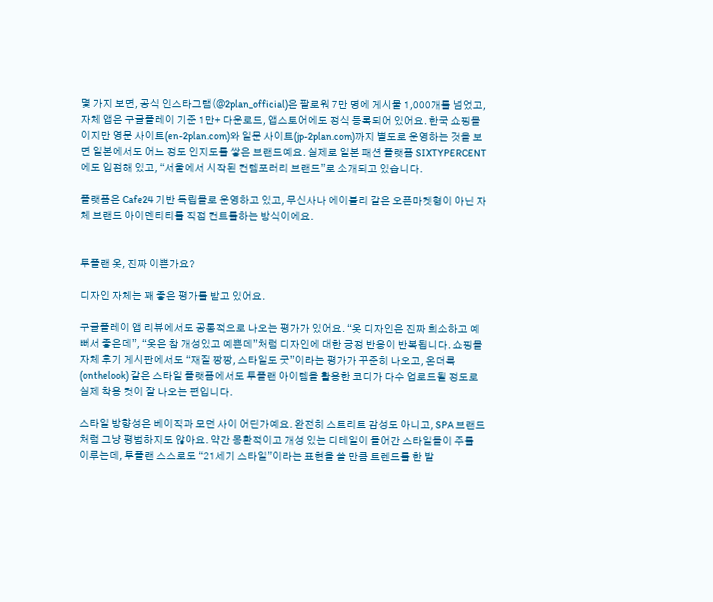몇 가지 보면, 공식 인스타그램(@2plan_official)은 팔로워 7만 명에 게시물 1,000개를 넘었고, 자체 앱은 구글플레이 기준 1만+ 다운로드, 앱스토어에도 정식 등록되어 있어요. 한국 쇼핑몰이지만 영문 사이트(en-2plan.com)와 일문 사이트(jp-2plan.com)까지 별도로 운영하는 것을 보면 일본에서도 어느 정도 인지도를 쌓은 브랜드예요. 실제로 일본 패션 플랫폼 SIXTYPERCENT에도 입점해 있고, “서울에서 시작된 컨템포러리 브랜드”로 소개되고 있습니다.

플랫폼은 Cafe24 기반 독립몰로 운영하고 있고, 무신사나 에이블리 같은 오픈마켓형이 아닌 자체 브랜드 아이덴티티를 직접 컨트롤하는 방식이에요.


투플랜 옷, 진짜 이쁜가요?

디자인 자체는 꽤 좋은 평가를 받고 있어요.

구글플레이 앱 리뷰에서도 공통적으로 나오는 평가가 있어요. “옷 디자인은 진짜 희소하고 예뻐서 좋은데”, “옷은 참 개성있고 예쁜데”처럼 디자인에 대한 긍정 반응이 반복됩니다. 쇼핑몰 자체 후기 게시판에서도 “재질 짱짱, 스타일도 굿”이라는 평가가 꾸준히 나오고, 온더룩(onthelook) 같은 스타일 플랫폼에서도 투플랜 아이템을 활용한 코디가 다수 업로드될 정도로 실제 착용 컷이 잘 나오는 편입니다.

스타일 방향성은 베이직과 모던 사이 어딘가예요. 완전히 스트리트 감성도 아니고, SPA 브랜드처럼 그냥 평범하지도 않아요. 약간 몽환적이고 개성 있는 디테일이 들어간 스타일들이 주를 이루는데, 투플랜 스스로도 “21세기 스타일”이라는 표현을 쓸 만큼 트렌드를 한 발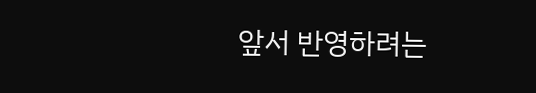앞서 반영하려는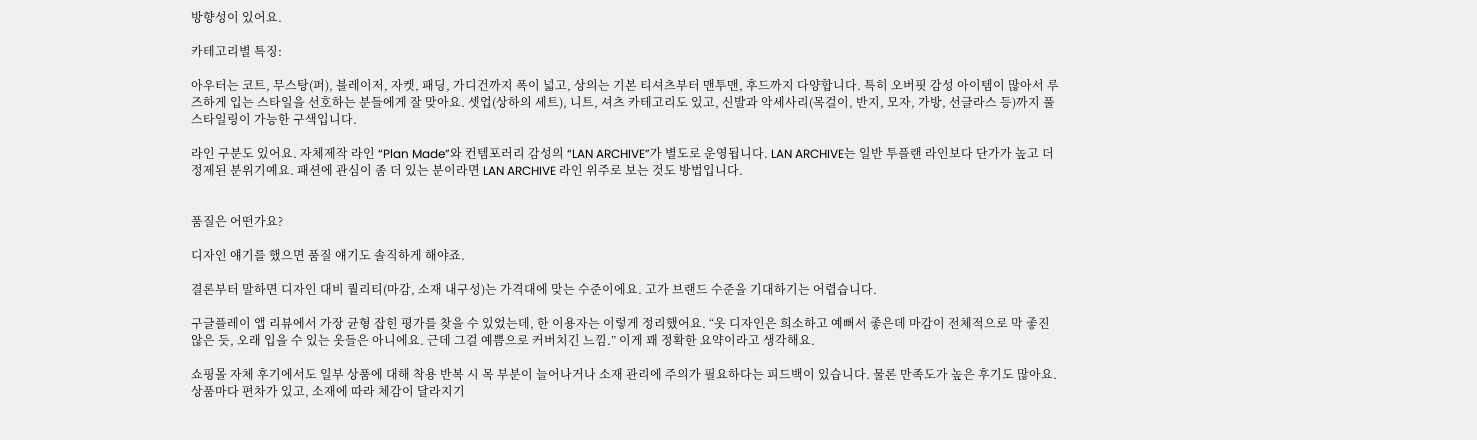방향성이 있어요.

카테고리별 특징:

아우터는 코트, 무스탕(퍼), 블레이저, 자켓, 패딩, 가디건까지 폭이 넓고, 상의는 기본 티셔츠부터 맨투맨, 후드까지 다양합니다. 특히 오버핏 감성 아이템이 많아서 루즈하게 입는 스타일을 선호하는 분들에게 잘 맞아요. 셋업(상하의 세트), 니트, 셔츠 카테고리도 있고, 신발과 악세사리(목걸이, 반지, 모자, 가방, 선글라스 등)까지 풀 스타일링이 가능한 구색입니다.

라인 구분도 있어요. 자체제작 라인 “Plan Made”와 컨템포러리 감성의 “LAN ARCHIVE”가 별도로 운영됩니다. LAN ARCHIVE는 일반 투플랜 라인보다 단가가 높고 더 정제된 분위기예요. 패션에 관심이 좀 더 있는 분이라면 LAN ARCHIVE 라인 위주로 보는 것도 방법입니다.


품질은 어떤가요?

디자인 얘기를 했으면 품질 얘기도 솔직하게 해야죠.

결론부터 말하면 디자인 대비 퀄리티(마감, 소재 내구성)는 가격대에 맞는 수준이에요. 고가 브랜드 수준을 기대하기는 어렵습니다.

구글플레이 앱 리뷰에서 가장 균형 잡힌 평가를 찾을 수 있었는데, 한 이용자는 이렇게 정리했어요. “옷 디자인은 희소하고 예뻐서 좋은데 마감이 전체적으로 막 좋진 않은 듯, 오래 입을 수 있는 옷들은 아니에요. 근데 그걸 예쁨으로 커버치긴 느낌.” 이게 꽤 정확한 요약이라고 생각해요.

쇼핑몰 자체 후기에서도 일부 상품에 대해 착용 반복 시 목 부분이 늘어나거나 소재 관리에 주의가 필요하다는 피드백이 있습니다. 물론 만족도가 높은 후기도 많아요. 상품마다 편차가 있고, 소재에 따라 체감이 달라지기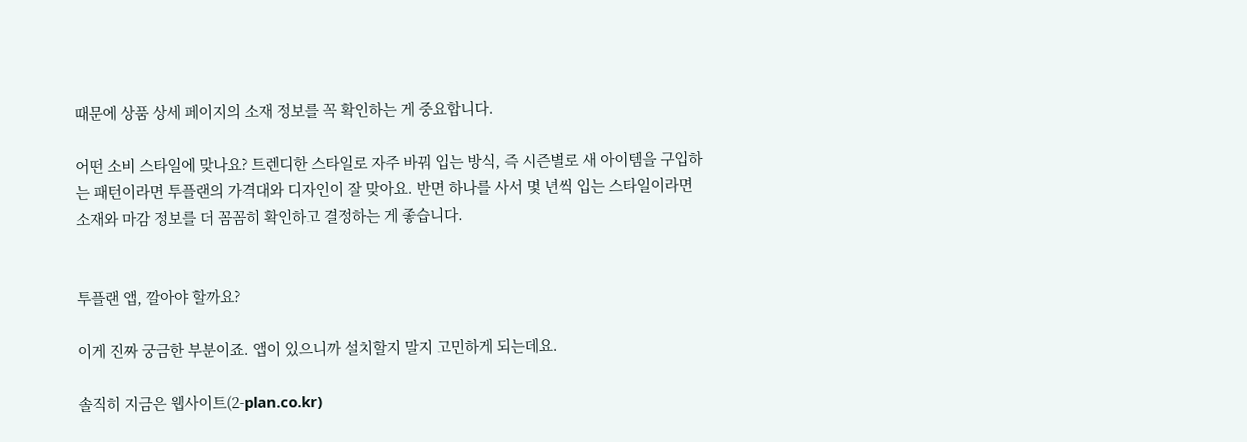때문에 상품 상세 페이지의 소재 정보를 꼭 확인하는 게 중요합니다.

어떤 소비 스타일에 맞나요? 트렌디한 스타일로 자주 바꿔 입는 방식, 즉 시즌별로 새 아이템을 구입하는 패턴이라면 투플랜의 가격대와 디자인이 잘 맞아요. 반면 하나를 사서 몇 년씩 입는 스타일이라면 소재와 마감 정보를 더 꼼꼼히 확인하고 결정하는 게 좋습니다.


투플랜 앱, 깔아야 할까요?

이게 진짜 궁금한 부분이죠. 앱이 있으니까 설치할지 말지 고민하게 되는데요.

솔직히 지금은 웹사이트(2-plan.co.kr)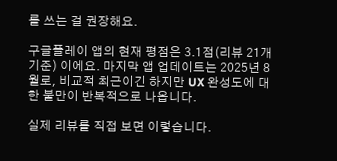를 쓰는 걸 권장해요.

구글플레이 앱의 현재 평점은 3.1점(리뷰 21개 기준) 이에요. 마지막 앱 업데이트는 2025년 8월로, 비교적 최근이긴 하지만 UX 완성도에 대한 불만이 반복적으로 나옵니다.

실제 리뷰를 직접 보면 이렇습니다.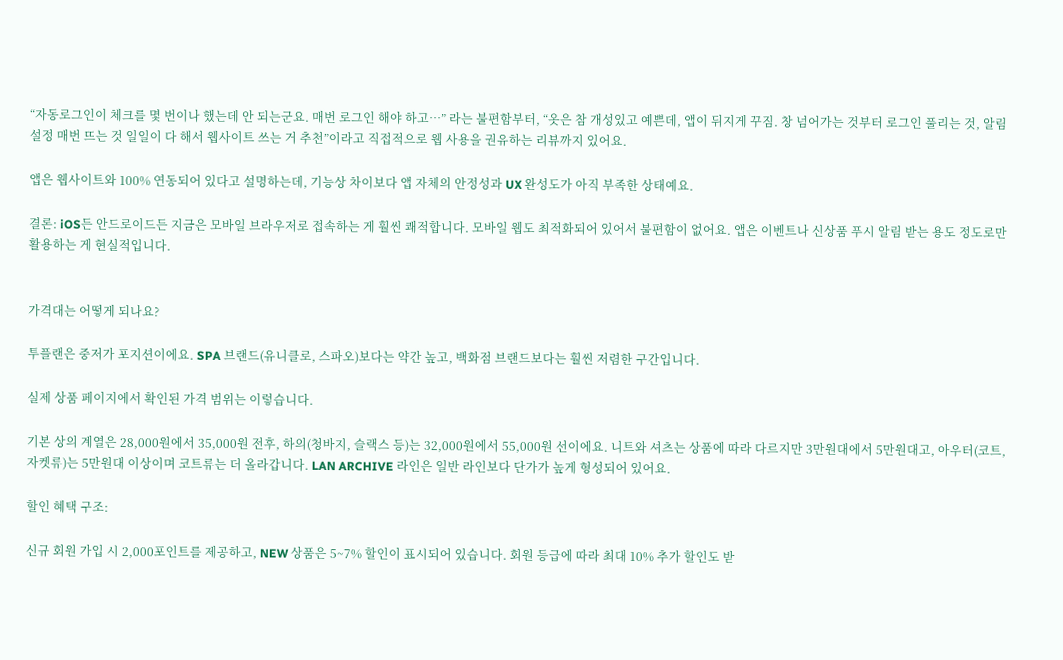“자동로그인이 체크를 몇 번이나 했는데 안 되는군요. 매번 로그인 해야 하고…” 라는 불편함부터, “옷은 참 개성있고 예쁜데, 앱이 뒤지게 꾸짐. 창 넘어가는 것부터 로그인 풀리는 것, 알림 설정 매번 뜨는 것 일일이 다 해서 웹사이트 쓰는 거 추천”이라고 직접적으로 웹 사용을 권유하는 리뷰까지 있어요.

앱은 웹사이트와 100% 연동되어 있다고 설명하는데, 기능상 차이보다 앱 자체의 안정성과 UX 완성도가 아직 부족한 상태예요.

결론: iOS든 안드로이드든 지금은 모바일 브라우저로 접속하는 게 훨씬 쾌적합니다. 모바일 웹도 최적화되어 있어서 불편함이 없어요. 앱은 이벤트나 신상품 푸시 알림 받는 용도 정도로만 활용하는 게 현실적입니다.


가격대는 어떻게 되나요?

투플랜은 중저가 포지션이에요. SPA 브랜드(유니클로, 스파오)보다는 약간 높고, 백화점 브랜드보다는 훨씬 저렴한 구간입니다.

실제 상품 페이지에서 확인된 가격 범위는 이렇습니다.

기본 상의 계열은 28,000원에서 35,000원 전후, 하의(청바지, 슬랙스 등)는 32,000원에서 55,000원 선이에요. 니트와 셔츠는 상품에 따라 다르지만 3만원대에서 5만원대고, 아우터(코트, 자켓류)는 5만원대 이상이며 코트류는 더 올라갑니다. LAN ARCHIVE 라인은 일반 라인보다 단가가 높게 형성되어 있어요.

할인 혜택 구조:

신규 회원 가입 시 2,000포인트를 제공하고, NEW 상품은 5~7% 할인이 표시되어 있습니다. 회원 등급에 따라 최대 10% 추가 할인도 받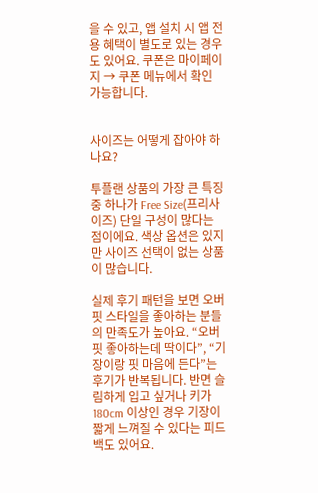을 수 있고, 앱 설치 시 앱 전용 혜택이 별도로 있는 경우도 있어요. 쿠폰은 마이페이지 → 쿠폰 메뉴에서 확인 가능합니다.


사이즈는 어떻게 잡아야 하나요?

투플랜 상품의 가장 큰 특징 중 하나가 Free Size(프리사이즈) 단일 구성이 많다는 점이에요. 색상 옵션은 있지만 사이즈 선택이 없는 상품이 많습니다.

실제 후기 패턴을 보면 오버핏 스타일을 좋아하는 분들의 만족도가 높아요. “오버핏 좋아하는데 딱이다”, “기장이랑 핏 마음에 든다”는 후기가 반복됩니다. 반면 슬림하게 입고 싶거나 키가 180cm 이상인 경우 기장이 짧게 느껴질 수 있다는 피드백도 있어요.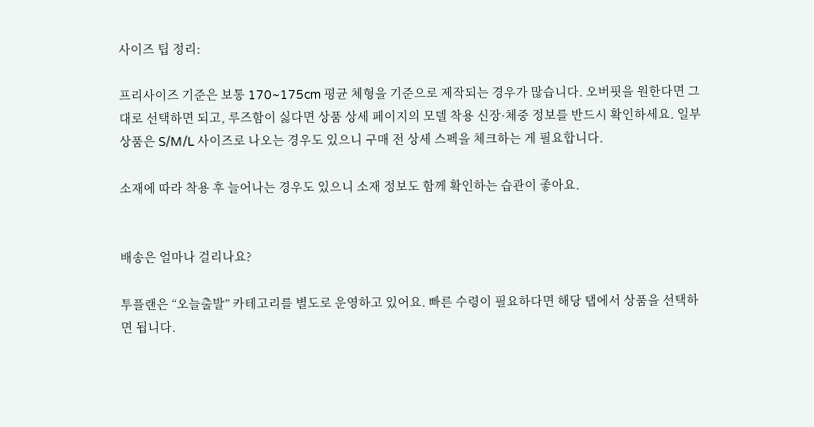사이즈 팁 정리:

프리사이즈 기준은 보통 170~175cm 평균 체형을 기준으로 제작되는 경우가 많습니다. 오버핏을 원한다면 그대로 선택하면 되고, 루즈함이 싫다면 상품 상세 페이지의 모델 착용 신장·체중 정보를 반드시 확인하세요. 일부 상품은 S/M/L 사이즈로 나오는 경우도 있으니 구매 전 상세 스펙을 체크하는 게 필요합니다.

소재에 따라 착용 후 늘어나는 경우도 있으니 소재 정보도 함께 확인하는 습관이 좋아요.


배송은 얼마나 걸리나요?

투플랜은 “오늘출발” 카테고리를 별도로 운영하고 있어요. 빠른 수령이 필요하다면 해당 탭에서 상품을 선택하면 됩니다.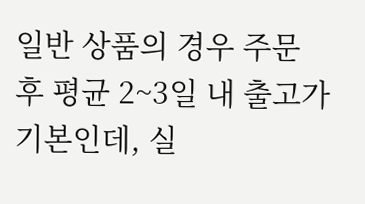일반 상품의 경우 주문 후 평균 2~3일 내 출고가 기본인데, 실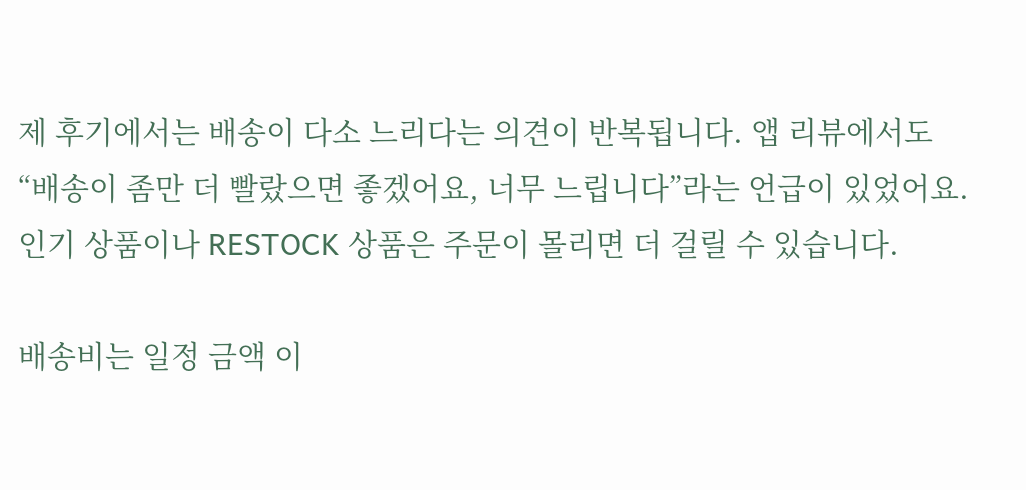제 후기에서는 배송이 다소 느리다는 의견이 반복됩니다. 앱 리뷰에서도 “배송이 좀만 더 빨랐으면 좋겠어요, 너무 느립니다”라는 언급이 있었어요. 인기 상품이나 RESTOCK 상품은 주문이 몰리면 더 걸릴 수 있습니다.

배송비는 일정 금액 이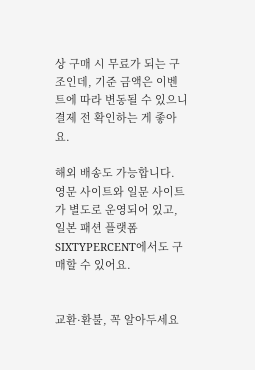상 구매 시 무료가 되는 구조인데, 기준 금액은 이벤트에 따라 변동될 수 있으니 결제 전 확인하는 게 좋아요.

해외 배송도 가능합니다. 영문 사이트와 일문 사이트가 별도로 운영되어 있고, 일본 패션 플랫폼 SIXTYPERCENT에서도 구매할 수 있어요.


교환·환불, 꼭 알아두세요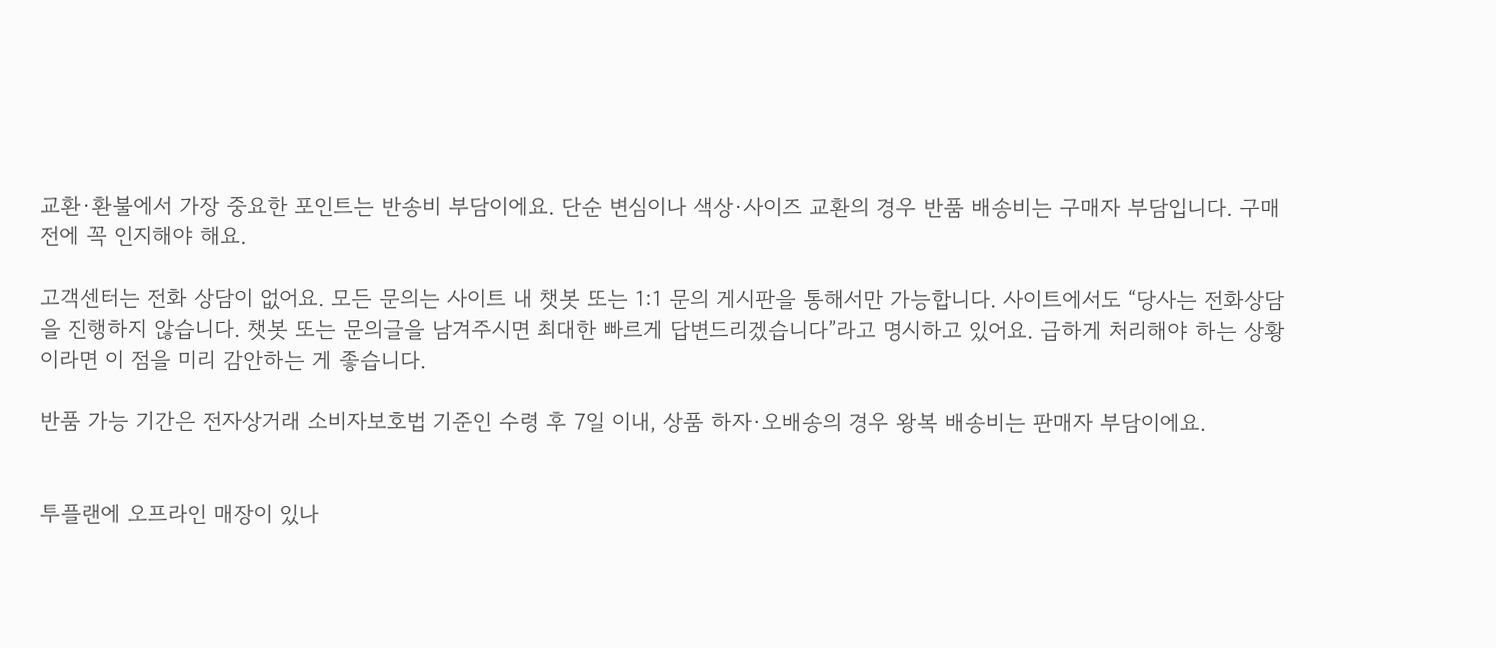교환·환불에서 가장 중요한 포인트는 반송비 부담이에요. 단순 변심이나 색상·사이즈 교환의 경우 반품 배송비는 구매자 부담입니다. 구매 전에 꼭 인지해야 해요.

고객센터는 전화 상담이 없어요. 모든 문의는 사이트 내 챗봇 또는 1:1 문의 게시판을 통해서만 가능합니다. 사이트에서도 “당사는 전화상담을 진행하지 않습니다. 챗봇 또는 문의글을 남겨주시면 최대한 빠르게 답변드리겠습니다”라고 명시하고 있어요. 급하게 처리해야 하는 상황이라면 이 점을 미리 감안하는 게 좋습니다.

반품 가능 기간은 전자상거래 소비자보호법 기준인 수령 후 7일 이내, 상품 하자·오배송의 경우 왕복 배송비는 판매자 부담이에요.


투플랜에 오프라인 매장이 있나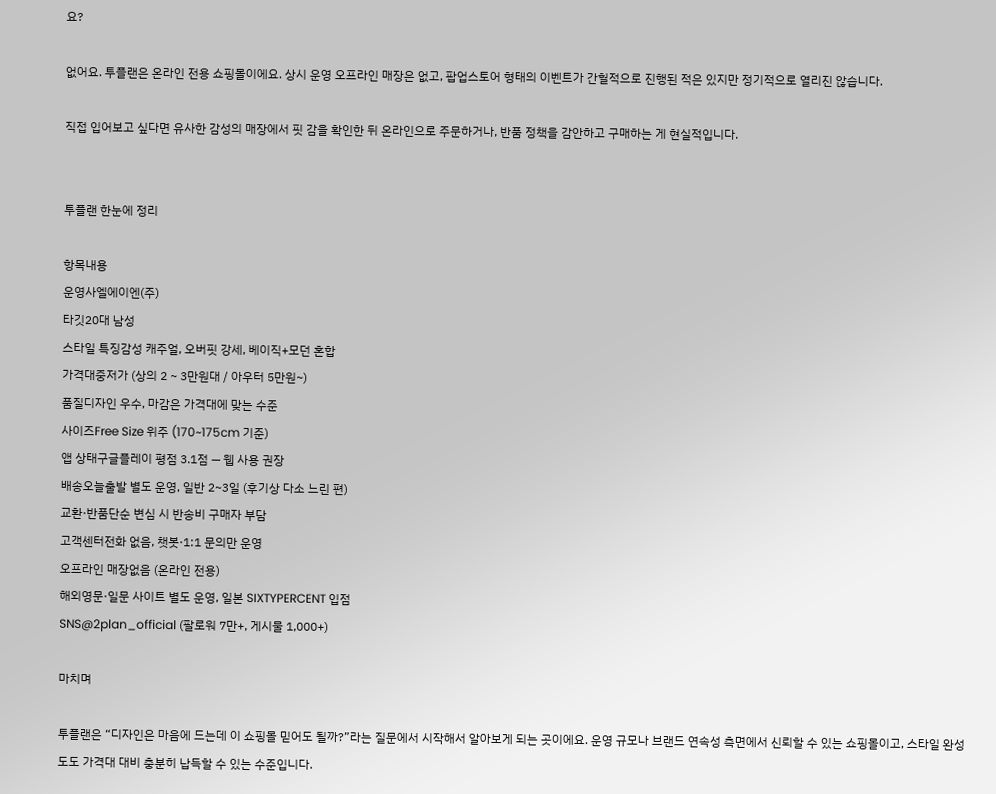요?

없어요. 투플랜은 온라인 전용 쇼핑몰이에요. 상시 운영 오프라인 매장은 없고, 팝업스토어 형태의 이벤트가 간헐적으로 진행된 적은 있지만 정기적으로 열리진 않습니다.

직접 입어보고 싶다면 유사한 감성의 매장에서 핏 감을 확인한 뒤 온라인으로 주문하거나, 반품 정책을 감안하고 구매하는 게 현실적입니다.


투플랜 한눈에 정리

항목내용
운영사엘에이엔(주)
타깃20대 남성
스타일 특징감성 캐주얼, 오버핏 강세, 베이직+모던 혼합
가격대중저가 (상의 2 ~ 3만원대 / 아우터 5만원~)
품질디자인 우수, 마감은 가격대에 맞는 수준
사이즈Free Size 위주 (170~175cm 기준)
앱 상태구글플레이 평점 3.1점 — 웹 사용 권장
배송오늘출발 별도 운영, 일반 2~3일 (후기상 다소 느린 편)
교환·반품단순 변심 시 반송비 구매자 부담
고객센터전화 없음, 챗봇·1:1 문의만 운영
오프라인 매장없음 (온라인 전용)
해외영문·일문 사이트 별도 운영, 일본 SIXTYPERCENT 입점
SNS@2plan_official (팔로워 7만+, 게시물 1,000+)

마치며

투플랜은 “디자인은 마음에 드는데 이 쇼핑몰 믿어도 될까?”라는 질문에서 시작해서 알아보게 되는 곳이에요. 운영 규모나 브랜드 연속성 측면에서 신뢰할 수 있는 쇼핑몰이고, 스타일 완성도도 가격대 대비 충분히 납득할 수 있는 수준입니다.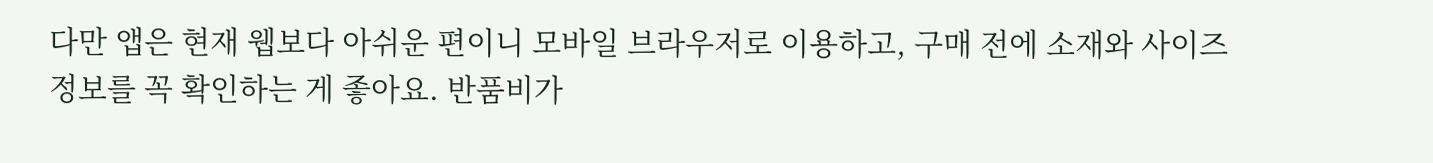다만 앱은 현재 웹보다 아쉬운 편이니 모바일 브라우저로 이용하고, 구매 전에 소재와 사이즈 정보를 꼭 확인하는 게 좋아요. 반품비가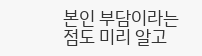본인 부담이라는 점도 미리 알고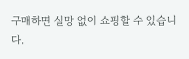구매하면 실망 없이 쇼핑할 수 있습니다.